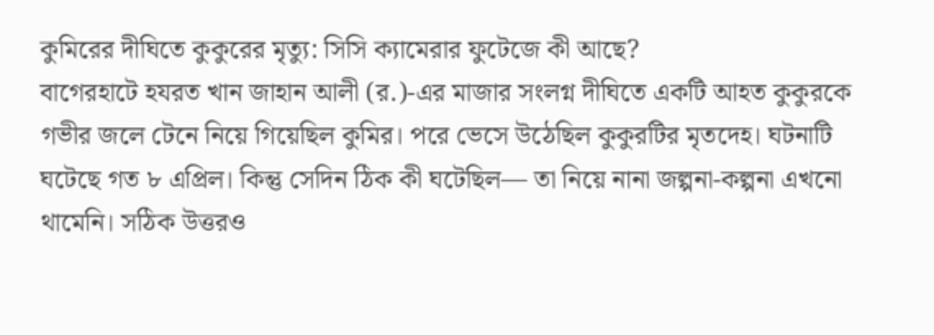কুমিরের দীঘিতে কুকুরের মৃত্যু: সিসি ক্যামেরার ফুটেজে কী আছে?
বাগেরহাটে হযরত খান জাহান আলী (র.)-এর মাজার সংলগ্ন দীঘিতে একটি আহত কুকুরকে গভীর জলে টেনে নিয়ে গিয়েছিল কুমির। পরে ভেসে উঠেছিল কুকুরটির মৃতদেহ। ঘটনাটি ঘটেছে গত ৮ এপ্রিল। কিন্তু সেদিন ঠিক কী ঘটেছিল— তা নিয়ে নানা জল্পনা-কল্পনা এখনো থামেনি। সঠিক উত্তরও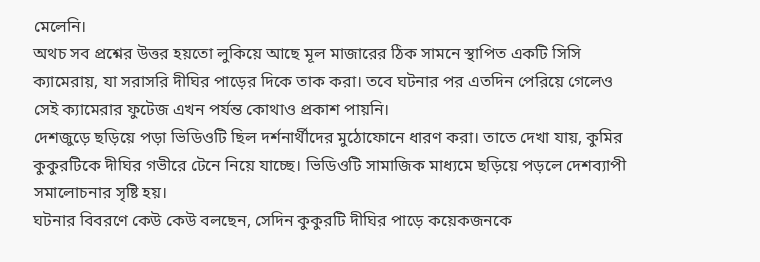মেলেনি।
অথচ সব প্রশ্নের উত্তর হয়তো লুকিয়ে আছে মূল মাজারের ঠিক সামনে স্থাপিত একটি সিসি ক্যামেরায়, যা সরাসরি দীঘির পাড়ের দিকে তাক করা। তবে ঘটনার পর এতদিন পেরিয়ে গেলেও সেই ক্যামেরার ফুটেজ এখন পর্যন্ত কোথাও প্রকাশ পায়নি।
দেশজুড়ে ছড়িয়ে পড়া ভিডিওটি ছিল দর্শনার্থীদের মুঠোফোনে ধারণ করা। তাতে দেখা যায়, কুমির কুকুরটিকে দীঘির গভীরে টেনে নিয়ে যাচ্ছে। ভিডিওটি সামাজিক মাধ্যমে ছড়িয়ে পড়লে দেশব্যাপী সমালোচনার সৃষ্টি হয়।
ঘটনার বিবরণে কেউ কেউ বলছেন, সেদিন কুকুরটি দীঘির পাড়ে কয়েকজনকে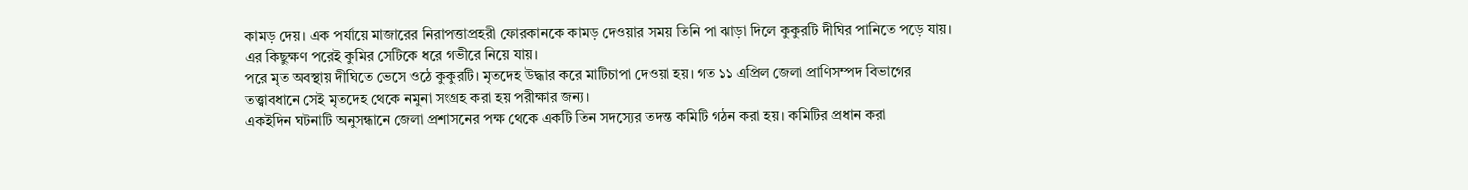কামড় দেয়। এক পর্যায়ে মাজারের নিরাপত্তাপ্রহরী ফোরকানকে কামড় দেওয়ার সময় তিনি পা ঝাড়া দিলে কুকুরটি দীঘির পানিতে পড়ে যায়। এর কিছুক্ষণ পরেই কুমির সেটিকে ধরে গভীরে নিয়ে যায়।
পরে মৃত অবস্থায় দীঘিতে ভেসে ওঠে কুকুরটি। মৃতদেহ উদ্ধার করে মাটিচাপা দেওয়া হয়। গত ১১ এপ্রিল জেলা প্রাণিসম্পদ বিভাগের তত্ত্বাবধানে সেই মৃতদেহ থেকে নমুনা সংগ্রহ করা হয় পরীক্ষার জন্য।
একইদিন ঘটনাটি অনুসন্ধানে জেলা প্রশাসনের পক্ষ থেকে একটি তিন সদস্যের তদন্ত কমিটি গঠন করা হয়। কমিটির প্রধান করা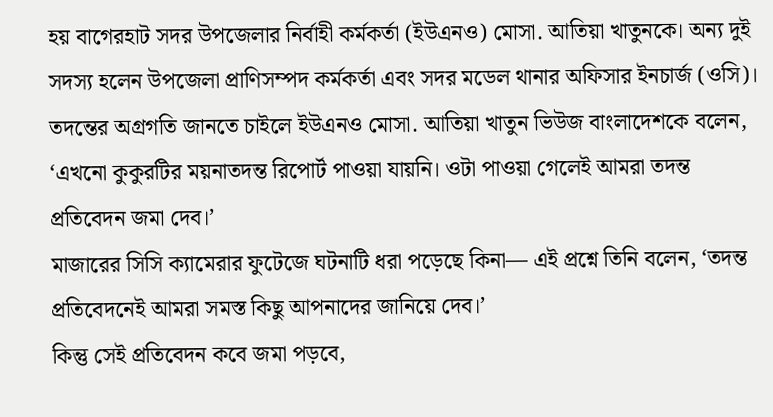হয় বাগেরহাট সদর উপজেলার নির্বাহী কর্মকর্তা (ইউএনও) মোসা. আতিয়া খাতুনকে। অন্য দুই সদস্য হলেন উপজেলা প্রাণিসম্পদ কর্মকর্তা এবং সদর মডেল থানার অফিসার ইনচার্জ (ওসি)।
তদন্তের অগ্রগতি জানতে চাইলে ইউএনও মোসা. আতিয়া খাতুন ভিউজ বাংলাদেশকে বলেন, ‘এখনো কুকুরটির ময়নাতদন্ত রিপোর্ট পাওয়া যায়নি। ওটা পাওয়া গেলেই আমরা তদন্ত প্রতিবেদন জমা দেব।’
মাজারের সিসি ক্যামেরার ফুটেজে ঘটনাটি ধরা পড়েছে কিনা— এই প্রশ্নে তিনি বলেন, ‘তদন্ত প্রতিবেদনেই আমরা সমস্ত কিছু আপনাদের জানিয়ে দেব।’
কিন্তু সেই প্রতিবেদন কবে জমা পড়বে,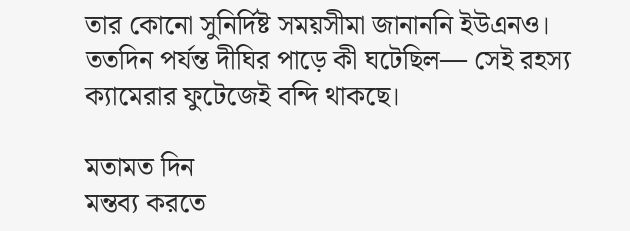তার কোনো সুনির্দিষ্ট সময়সীমা জানাননি ইউএনও। ততদিন পর্যন্ত দীঘির পাড়ে কী ঘটেছিল— সেই রহস্য ক্যামেরার ফুটেজেই বন্দি থাকছে।

মতামত দিন
মন্তব্য করতে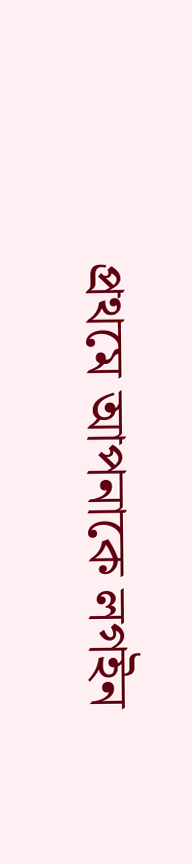প্রথমে আপনাকে লগইন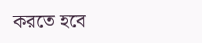করতে হবে